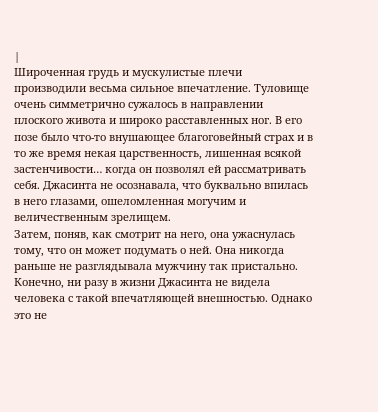|
Широченная грудь и мускулистые плечи производили весьма сильное впечатление. Туловище очень симметрично сужалось в направлении плоского живота и широко расставленных ног. В его позе было что-то внушающее благоговейный страх и в то же время некая царственность, лишенная всякой застенчивости… когда он позволял ей рассматривать себя. Джасинта не осознавала, что буквально впилась в него глазами, ошеломленная могучим и величественным зрелищем.
Затем, поняв, как смотрит на него, она ужаснулась тому, что он может подумать о ней. Она никогда раньше не разглядывала мужчину так пристально. Конечно, ни разу в жизни Джасинта не видела человека с такой впечатляющей внешностью. Однако это не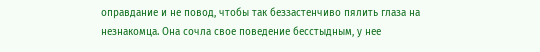оправдание и не повод, чтобы так беззастенчиво пялить глаза на незнакомца. Она сочла свое поведение бесстыдным, у нее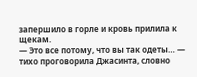запершило в горле и кровь прилила к щекам.
— Это все потому, что вы так одеты… — тихо проговорила Джасинта, словно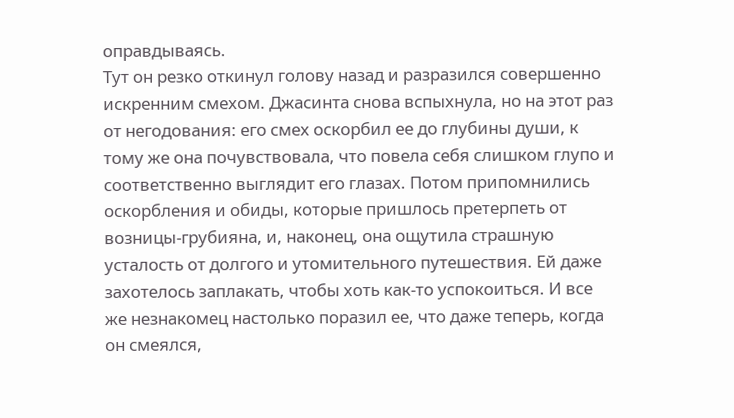оправдываясь.
Тут он резко откинул голову назад и разразился совершенно искренним смехом. Джасинта снова вспыхнула, но на этот раз от негодования: его смех оскорбил ее до глубины души, к тому же она почувствовала, что повела себя слишком глупо и соответственно выглядит его глазах. Потом припомнились оскорбления и обиды, которые пришлось претерпеть от возницы-грубияна, и, наконец, она ощутила страшную усталость от долгого и утомительного путешествия. Ей даже захотелось заплакать, чтобы хоть как-то успокоиться. И все же незнакомец настолько поразил ее, что даже теперь, когда он смеялся,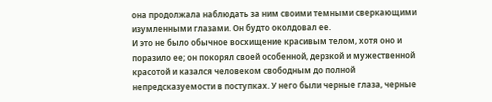она продолжала наблюдать за ним своими темными сверкающими изумленными глазами. Он будто околдовал ее.
И это не было обычное восхищение красивым телом, хотя оно и поразило ее; он покорял своей особенной, дерзкой и мужественной красотой и казался человеком свободным до полной непредсказуемости в поступках. У него были черные глаза, черные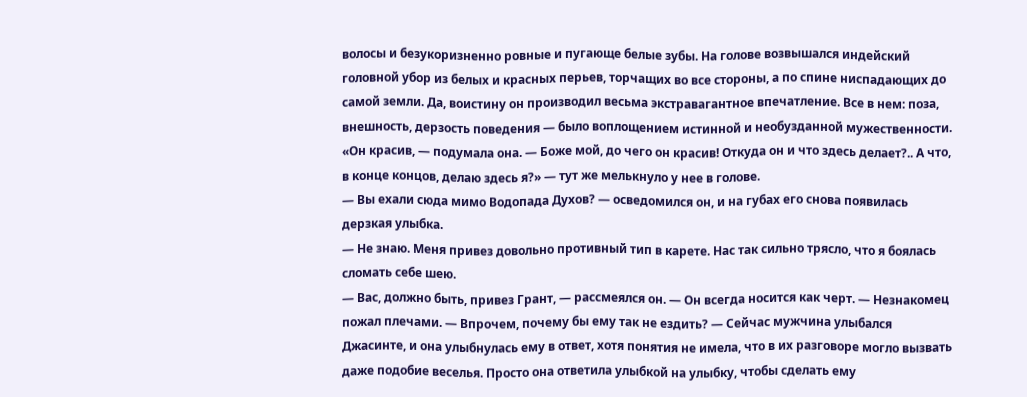волосы и безукоризненно ровные и пугающе белые зубы. На голове возвышался индейский головной убор из белых и красных перьев, торчащих во все стороны, а по спине ниспадающих до самой земли. Да, воистину он производил весьма экстравагантное впечатление. Все в нем: поза, внешность, дерзость поведения — было воплощением истинной и необузданной мужественности.
«Он красив, — подумала она. — Боже мой, до чего он красив! Откуда он и что здесь делает?.. А что, в конце концов, делаю здесь я?» — тут же мелькнуло у нее в голове.
— Вы ехали сюда мимо Водопада Духов? — осведомился он, и на губах его снова появилась дерзкая улыбка.
— Не знаю. Меня привез довольно противный тип в карете. Нас так сильно трясло, что я боялась сломать себе шею.
— Вас, должно быть, привез Грант, — рассмеялся он. — Он всегда носится как черт. — Незнакомец пожал плечами. — Впрочем, почему бы ему так не ездить? — Сейчас мужчина улыбался Джасинте, и она улыбнулась ему в ответ, хотя понятия не имела, что в их разговоре могло вызвать даже подобие веселья. Просто она ответила улыбкой на улыбку, чтобы сделать ему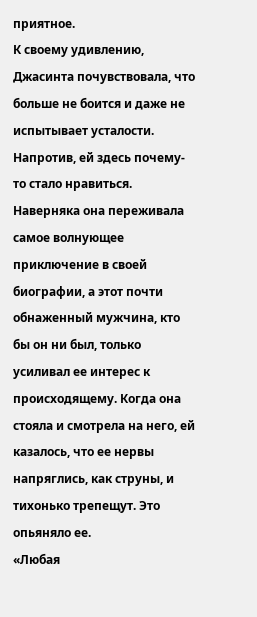приятное.
К своему удивлению, Джасинта почувствовала, что больше не боится и даже не испытывает усталости. Напротив, ей здесь почему-то стало нравиться. Наверняка она переживала самое волнующее приключение в своей биографии, а этот почти обнаженный мужчина, кто бы он ни был, только усиливал ее интерес к происходящему. Когда она стояла и смотрела на него, ей казалось, что ее нервы напряглись, как струны, и тихонько трепещут. Это опьяняло ее.
«Любая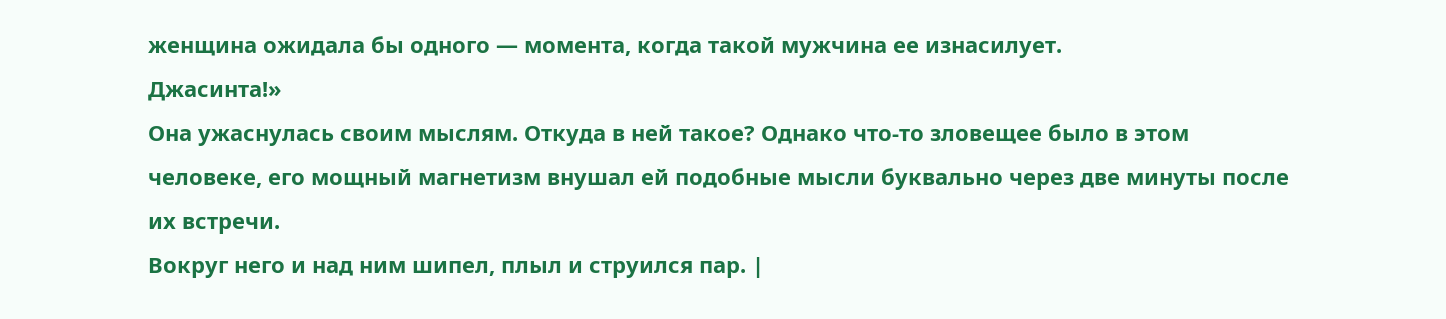женщина ожидала бы одного — момента, когда такой мужчина ее изнасилует.
Джасинта!»
Она ужаснулась своим мыслям. Откуда в ней такое? Однако что-то зловещее было в этом человеке, его мощный магнетизм внушал ей подобные мысли буквально через две минуты после их встречи.
Вокруг него и над ним шипел, плыл и струился пар. |